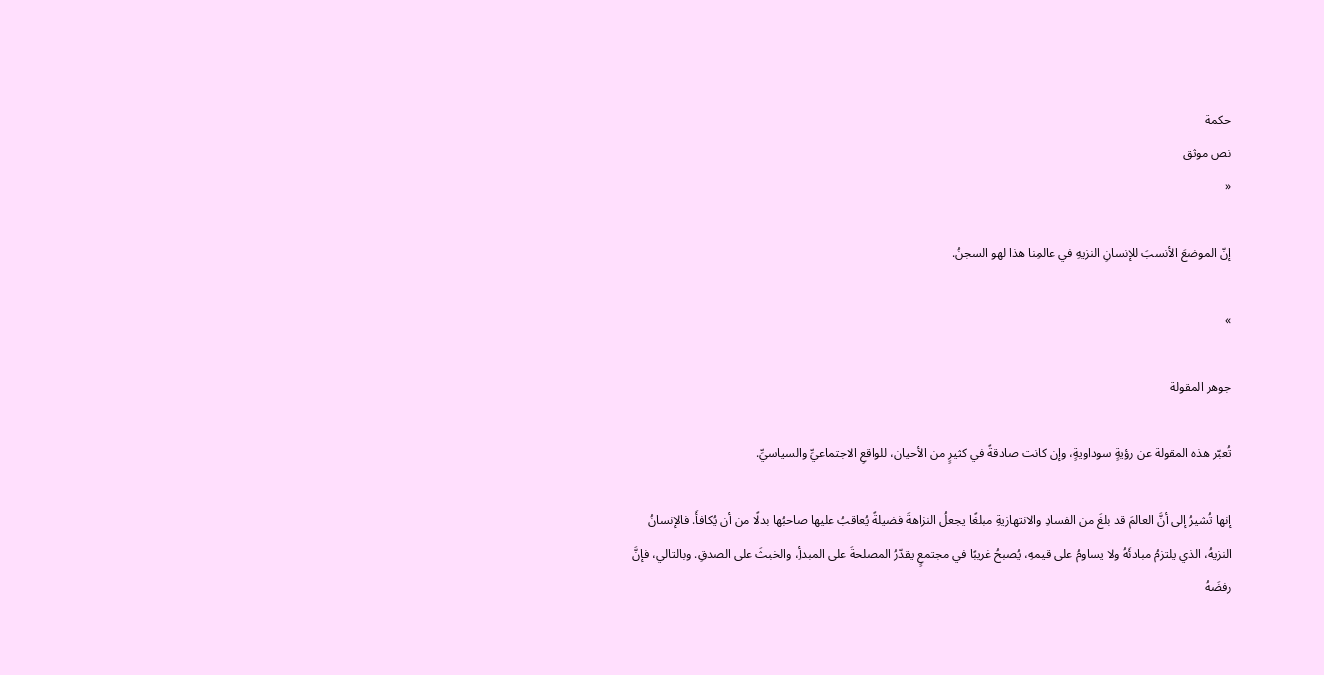حكمة
نص موثق
«

إنّ الموضعَ الأنسبَ للإنسانِ النزيهِ في عالمِنا هذا لهو السجنُ.

»

جوهر المقولة

تُعبّر هذه المقولة عن رؤيةٍ سوداويةٍ، وإن كانت صادقةً في كثيرٍ من الأحيان، للواقعِ الاجتماعيِّ والسياسيِّ.

إنها تُشيرُ إلى أنَّ العالمَ قد بلغَ من الفسادِ والانتهازيةِ مبلغًا يجعلُ النزاهةَ فضيلةً يُعاقبُ عليها صاحبُها بدلًا من أن يُكافأَ. فالإنسانُ النزيهُ، الذي يلتزمُ مبادئَهُ ولا يساومُ على قيمهِ، يُصبحُ غريبًا في مجتمعٍ يقدّرُ المصلحةَ على المبدأِ، والخبثَ على الصدقِ. وبالتالي، فإنَّ رفضَهُ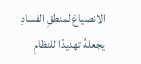الانصياعَ لمنطقِ الفسادِ يجعلهُ تهديدًا للنظامِ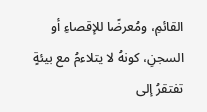القائمِ، ومُعرضًا للإقصاءِ أو السجنِ، كونهُ لا يتلاءمُ مع بيئةٍ تفتقرُ إلى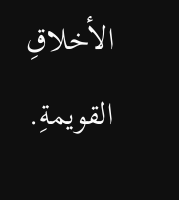الأخلاقِ القويمةِ.